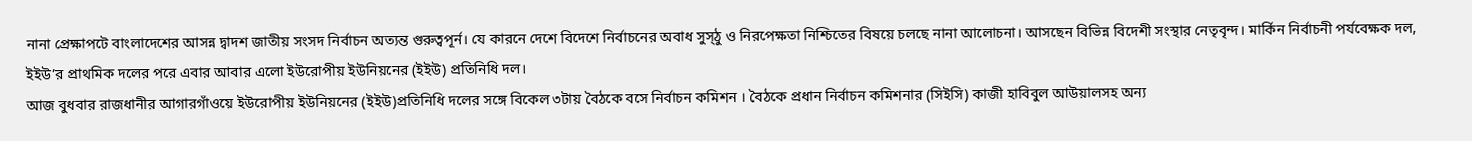নানা প্রেক্ষাপটে বাংলাদেশের আসন্ন দ্বাদশ জাতীয় সংসদ নির্বাচন অত্যন্ত গুরুত্বপূর্ন। যে কারনে দেশে বিদেশে নির্বাচনের অবাধ সুস্ঠু ও নিরপেক্ষতা নিশ্চিতের বিষয়ে চলছে নানা আলোচনা। আসছেন বিভিন্ন বিদেশী সংস্থার নেতৃবৃন্দ। মার্কিন নির্বাচনী পর্যবেক্ষক দল, ইইউ’র প্রাথমিক দলের পরে এবার আবার এলো ইউরোপীয় ইউনিয়নের (ইইউ) প্রতিনিধি দল।
আজ বুধবার রাজধানীর আগারগাঁওয়ে ইউরোপীয় ইউনিয়নের (ইইউ)প্রতিনিধি দলের সঙ্গে বিকেল ৩টায় বৈঠকে বসে নির্বাচন কমিশন । বৈঠকে প্রধান নির্বাচন কমিশনার (সিইসি) কাজী হাবিবুল আউয়ালসহ অন্য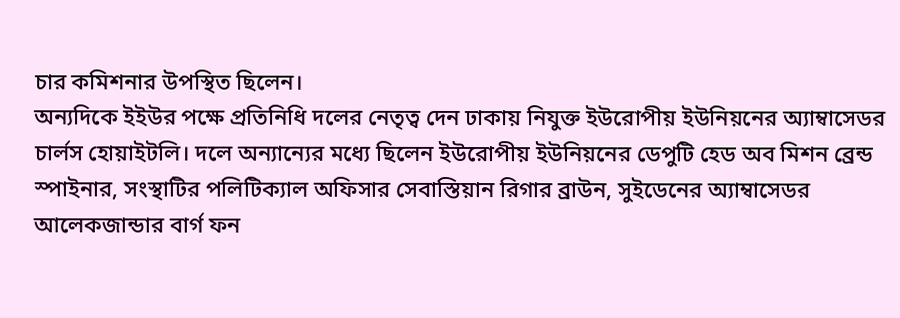চার কমিশনার উপস্থিত ছিলেন।
অন্যদিকে ইইউর পক্ষে প্রতিনিধি দলের নেতৃত্ব দেন ঢাকায় নিযুক্ত ইউরোপীয় ইউনিয়নের অ্যাম্বাসেডর চার্লস হোয়াইটলি। দলে অন্যান্যের মধ্যে ছিলেন ইউরোপীয় ইউনিয়নের ডেপুটি হেড অব মিশন ব্রেন্ড স্পাইনার, সংস্থাটির পলিটিক্যাল অফিসার সেবাস্তিয়ান রিগার ব্রাউন, সুইডেনের অ্যাম্বাসেডর আলেকজান্ডার বার্গ ফন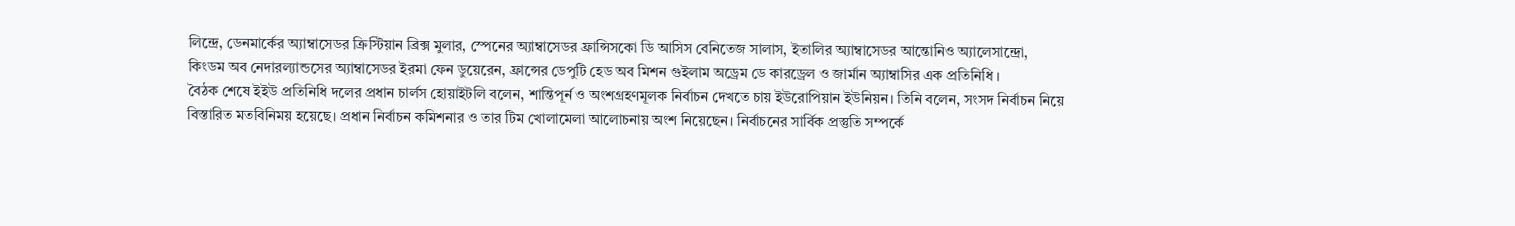লিন্দ্রে, ডেনমার্কের অ্যাম্বাসেডর ক্রিস্টিয়ান ব্রিক্স মুলার, স্পেনের অ্যাম্বাসেডর ফ্রান্সিসকো ডি আসিস বেনিতেজ সালাস, ইতালির অ্যাম্বাসেডর আন্তোনিও অ্যালেসান্দ্রো, কিংডম অব নেদারল্যান্ডসের অ্যাম্বাসেডর ইরমা ফেন ডুয়েরেন, ফ্রান্সের ডেপুটি হেড অব মিশন গুইলাম অড্রেম ডে কারড্রেল ও জার্মান অ্যাম্বাসির এক প্রতিনিধি ।
বৈঠক শেষে ইইউ প্রতিনিধি দলের প্রধান চার্লস হোয়াইটলি বলেন, শান্তিপূর্ন ও অংশগ্রহণমূলক নির্বাচন দেখতে চায় ইউরোপিয়ান ইউনিয়ন। তিনি বলেন, সংসদ নির্বাচন নিয়ে বিস্তারিত মতবিনিময় হয়েছে। প্রধান নির্বাচন কমিশনার ও তার টিম খোলামেলা আলোচনায় অংশ নিয়েছেন। নির্বাচনের সার্বিক প্রস্তুতি সম্পর্কে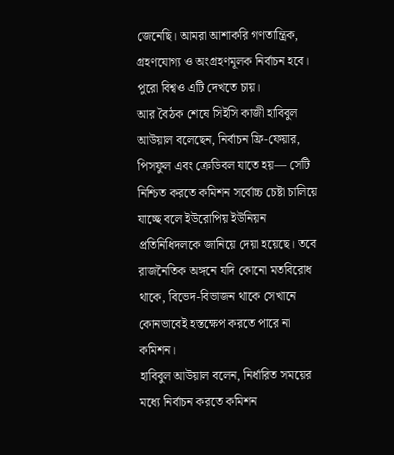জেনেছি। আমরা আশাকরি গণতান্ত্রিক, গ্রহণযোগ্য ও অংগ্রহণমূলক নির্বাচন হবে। পুরো বিশ্বও এটি দেখতে চায়।
আর বৈঠক শেষে সিইসি কাজী হাবিবুল আউয়াল বলেছেন, নির্বাচন ফ্রি-ফেয়ার, পিসফুল এবং ক্রেডিবল যাতে হয়— সেটি নিশ্চিত করতে কমিশন সর্বোচ্চ চেষ্টা চালিয়ে যাচ্ছে বলে ইউরোপিয় ইউনিয়ন প্রতিনিধিদলকে জানিয়ে দেয়া হয়েছে। তবে রাজনৈতিক অঙ্গনে যদি কোনো মতবিরোধ থাকে, বিভেদ-বিভাজন থাকে সেখানে কোনভাবেই হস্তক্ষেপ করতে পারে না কমিশন।
হাবিবুল আউয়াল বলেন, নির্ধারিত সময়ের মধ্যে নির্বাচন করতে কমিশন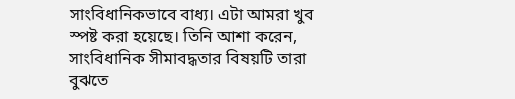সাংবিধানিকভাবে বাধ্য। এটা আমরা খুব স্পষ্ট করা হয়েছে। তিনি আশা করেন, সাংবিধানিক সীমাবদ্ধতার বিষয়টি তারা বুঝতে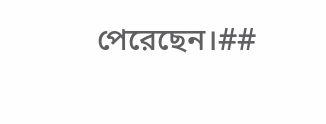পেরেছেন।##